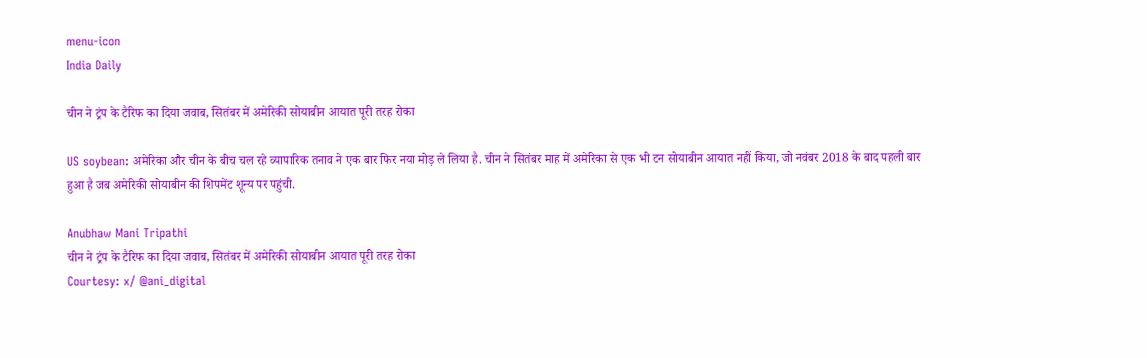menu-icon
India Daily

चीन ने ट्रंप के टैरिफ का दिया जवाब, सितंबर में अमेरिकी सोयाबीन आयात पूरी तरह रोका

US soybean: अमेरिका और चीन के बीच चल रहे व्यापारिक तनाव ने एक बार फिर नया मोड़ ले लिया है. चीन ने सितंबर माह में अमेरिका से एक भी टन सोयाबीन आयात नहीं किया, जो नवंबर 2018 के बाद पहली बार हुआ है जब अमेरिकी सोयाबीन की शिपमेंट शून्य पर पहुंची.

Anubhaw Mani Tripathi
चीन ने ट्रंप के टैरिफ का दिया जवाब, सितंबर में अमेरिकी सोयाबीन आयात पूरी तरह रोका
Courtesy: x/ @ani_digital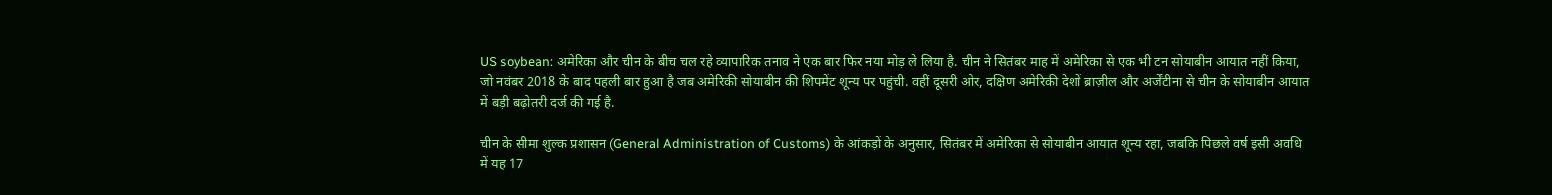US soybean: अमेरिका और चीन के बीच चल रहे व्यापारिक तनाव ने एक बार फिर नया मोड़ ले लिया है. चीन ने सितंबर माह में अमेरिका से एक भी टन सोयाबीन आयात नहीं किया, जो नवंबर 2018 के बाद पहली बार हुआ है जब अमेरिकी सोयाबीन की शिपमेंट शून्य पर पहुंची. वहीं दूसरी ओर, दक्षिण अमेरिकी देशों ब्राज़ील और अर्जेंटीना से चीन के सोयाबीन आयात में बड़ी बढ़ोतरी दर्ज की गई है.

चीन के सीमा शुल्क प्रशासन (General Administration of Customs) के आंकड़ों के अनुसार, सितंबर में अमेरिका से सोयाबीन आयात शून्य रहा, जबकि पिछले वर्ष इसी अवधि में यह 17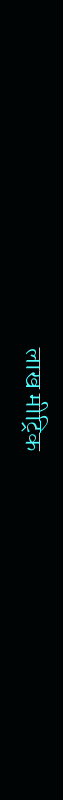लाख मीट्रिक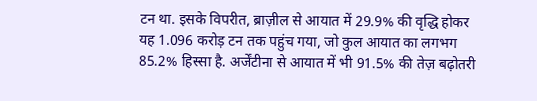टन था. इसके विपरीत, ब्राज़ील से आयात में 29.9% की वृद्धि होकर यह 1.096 करोड़ टन तक पहुंच गया, जो कुल आयात का लगभग 85.2% हिस्सा है. अर्जेंटीना से आयात में भी 91.5% की तेज़ बढ़ोतरी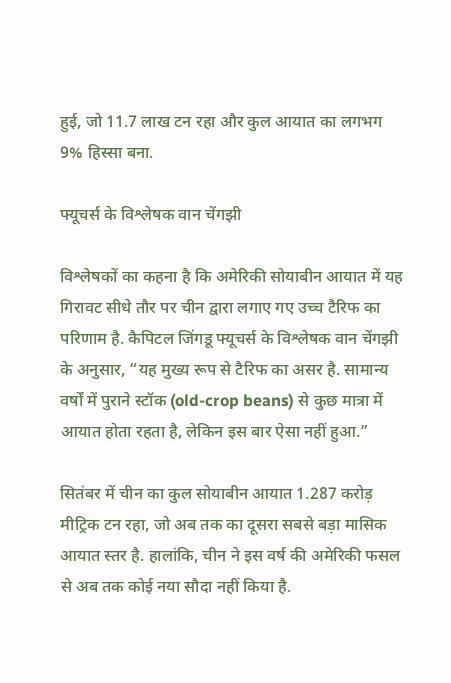हुई, जो 11.7 लाख टन रहा और कुल आयात का लगभग 9% हिस्सा बना.

फ्यूचर्स के विश्लेषक वान चेंगझी

विश्लेषकों का कहना है कि अमेरिकी सोयाबीन आयात में यह गिरावट सीधे तौर पर चीन द्वारा लगाए गए उच्च टैरिफ का परिणाम है. कैपिटल जिंगडू फ्यूचर्स के विश्लेषक वान चेंगझी के अनुसार, “यह मुख्य रूप से टैरिफ का असर है. सामान्य वर्षों में पुराने स्टॉक (old-crop beans) से कुछ मात्रा में आयात होता रहता है, लेकिन इस बार ऐसा नहीं हुआ.”

सितंबर में चीन का कुल सोयाबीन आयात 1.287 करोड़ मीट्रिक टन रहा, जो अब तक का दूसरा सबसे बड़ा मासिक आयात स्तर है. हालांकि, चीन ने इस वर्ष की अमेरिकी फसल से अब तक कोई नया सौदा नहीं किया है.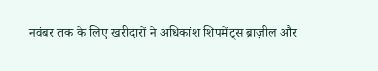नवंबर तक के लिए खरीदारों ने अधिकांश शिपमेंट्स ब्राज़ील और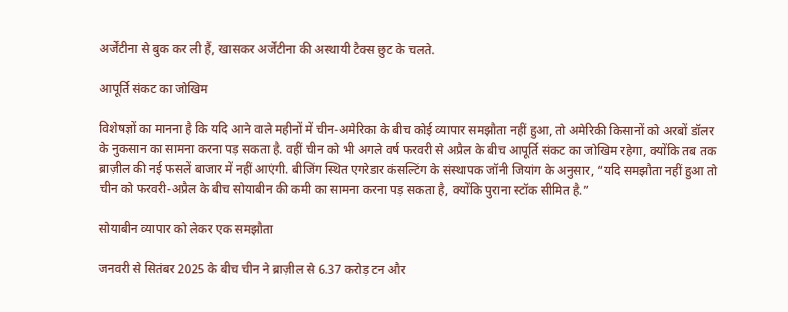अर्जेंटीना से बुक कर ली हैं, खासकर अर्जेंटीना की अस्थायी टैक्स छुट के चलते.

आपूर्ति संकट का जोखिम

विशेषज्ञों का मानना है कि यदि आने वाले महीनों में चीन-अमेरिका के बीच कोई व्यापार समझौता नहीं हुआ, तो अमेरिकी किसानों को अरबों डॉलर के नुकसान का सामना करना पड़ सकता है. वहीं चीन को भी अगले वर्ष फरवरी से अप्रैल के बीच आपूर्ति संकट का जोखिम रहेगा, क्योंकि तब तक ब्राज़ील की नई फसलें बाजार में नहीं आएंगी. बीजिंग स्थित एगरेडार कंसल्टिंग के संस्थापक जॉनी जियांग के अनुसार, “यदि समझौता नहीं हुआ तो चीन को फरवरी-अप्रैल के बीच सोयाबीन की कमी का सामना करना पड़ सकता है, क्योंकि पुराना स्टॉक सीमित है.”

सोयाबीन व्यापार को लेकर एक समझौता

जनवरी से सितंबर 2025 के बीच चीन ने ब्राज़ील से 6.37 करोड़ टन और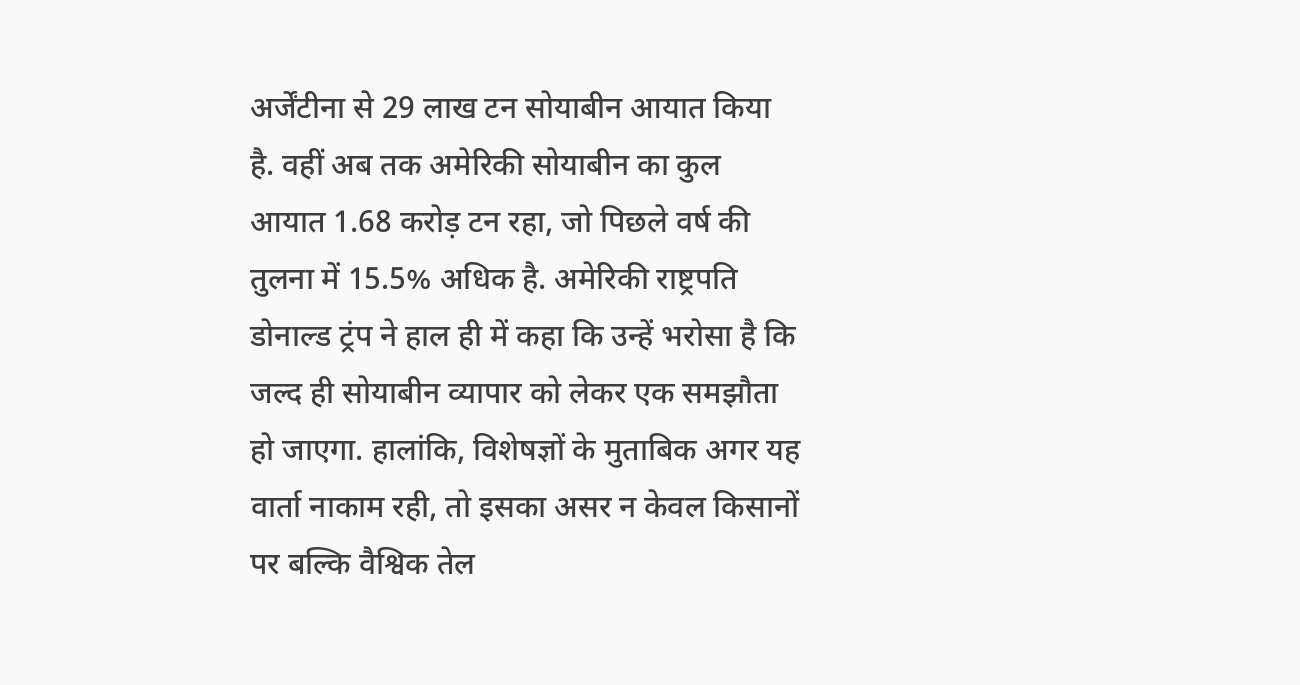अर्जेंटीना से 29 लाख टन सोयाबीन आयात किया है. वहीं अब तक अमेरिकी सोयाबीन का कुल आयात 1.68 करोड़ टन रहा, जो पिछले वर्ष की तुलना में 15.5% अधिक है. अमेरिकी राष्ट्रपति डोनाल्ड ट्रंप ने हाल ही में कहा कि उन्हें भरोसा है कि जल्द ही सोयाबीन व्यापार को लेकर एक समझौता हो जाएगा. हालांकि, विशेषज्ञों के मुताबिक अगर यह वार्ता नाकाम रही, तो इसका असर न केवल किसानों पर बल्कि वैश्विक तेल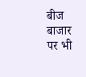बीज बाजार पर भी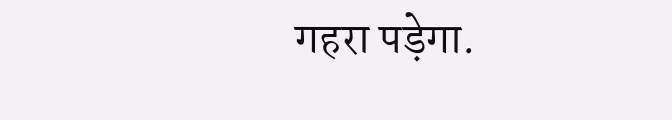गहरा पड़ेगा.